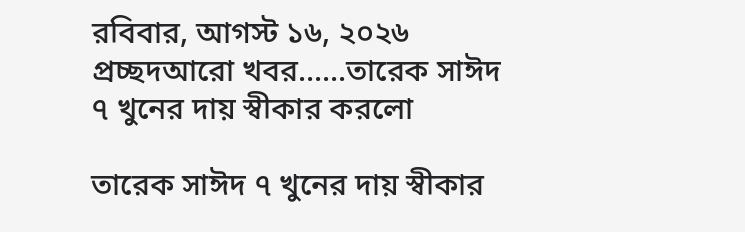রবিবার, আগস্ট ১৬, ২০২৬
প্রচ্ছদআরো খবর......তারেক সাঈদ ৭ খুনের দায় স্বীকার করলো

তারেক সাঈদ ৭ খুনের দায় স্বীকার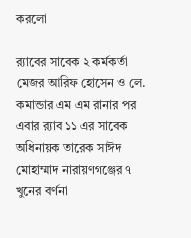করলো

র‌্যাবের সাবেক ২ কর্মকর্তা মেজর আরিফ হোসেন ও লে. কমান্ডার এম এম রানার পর এবার র‌্যাব ১১ এর সাবেক অধিনায়ক তারেক সাঈদ মোহাম্মাদ নারায়ণগঞ্জের ৭ খুনের বর্ণনা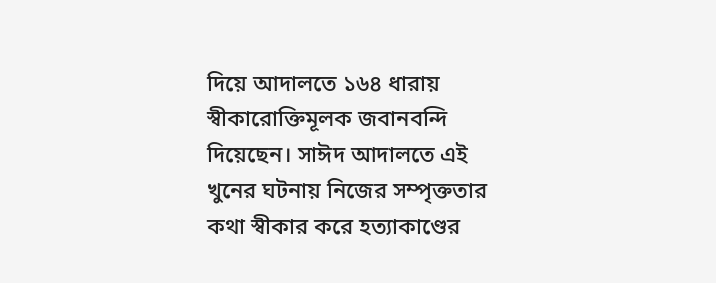দিয়ে আদালতে ১৬৪ ধারায় স্বীকারোক্তিমূলক জবানবন্দি দিয়েছেন। সাঈদ আদালতে এই খুনের ঘটনায় নিজের সম্পৃক্ততার কথা স্বীকার করে হত্যাকাণ্ডের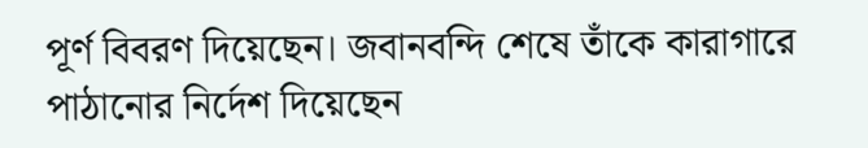পূর্ণ বিবরণ দিয়েছেন। জবানবন্দি শেষে তাঁকে কারাগারে পাঠানোর নির্দেশ দিয়েছেন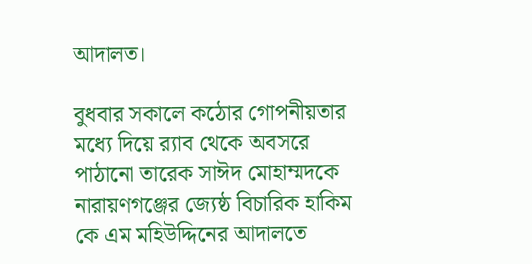আদালত।

বুধবার সকালে কঠোর গোপনীয়তার মধ্যে দিয়ে র‌্যাব থেকে অবসরে পাঠানো তারেক সাঈদ মোহাম্মদকে নারায়ণগঞ্জের জ্যেষ্ঠ বিচারিক হাকিম কে এম মহিউদ্দিনের আদালতে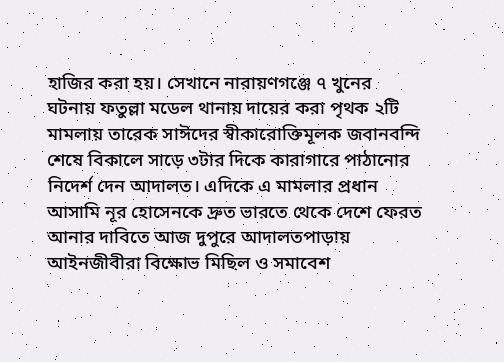হাজির করা হয়। সেখানে নারায়ণগঞ্জে ৭ খুনের ঘটনায় ফতুল্লা মডেল থানায় দায়ের করা পৃথক ২টি মামলায় তারেক সাঈদের স্বীকারোক্তিমূলক জবানবন্দি শেষে বিকালে সাড়ে ৩টার দিকে কারাগারে পাঠানোর নিদের্শ দেন আদালত। এদিকে এ মামলার প্রধান আসামি নূর হোসেনকে দ্রুত ভারতে থেকে দেশে ফেরত আনার দাবিতে আজ দুপুরে আদালতপাড়ায় আইনজীবীরা বিক্ষোভ মিছিল ও সমাবেশ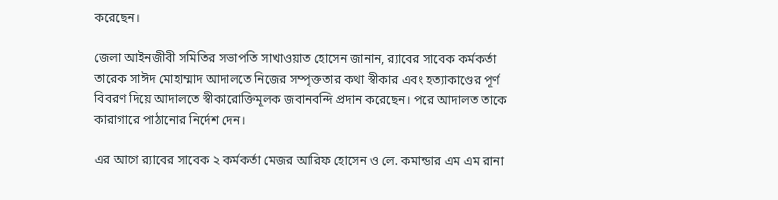করেছেন।

জেলা আইনজীবী সমিতির সভাপতি সাখাওয়াত হোসেন জানান, র‌্যাবের সাবেক কর্মকর্তা তারেক সাঈদ মোহাম্মাদ আদালতে নিজের সম্পৃক্ততার কথা স্বীকার এবং হত্যাকাণ্ডের পূর্ণ বিবরণ দিয়ে আদালতে স্বীকারোক্তিমূলক জবানবন্দি প্রদান করেছেন। পরে আদালত তাকে কারাগারে পাঠানোর নির্দেশ দেন।

এর আগে র‌্যাবের সাবেক ২ কর্মকর্তা মেজর আরিফ হোসেন ও লে. কমান্ডার এম এম রানা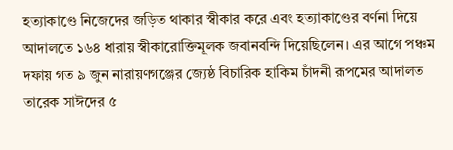হত্যাকাণ্ডে নিজেদের জড়িত থাকার স্বীকার করে এবং হত্যাকাণ্ডের বর্ণনা দিয়ে আদালতে ১৬৪ ধারায় স্বীকারোক্তিমূলক জবানবন্দি দিয়েছিলেন। এর আগে পঞ্চম দফায় গত ৯ জুন নারায়ণগঞ্জের জ্যেষ্ঠ বিচারিক হাকিম চাঁদনী রূপমের আদালত তারেক সাঈদের ৫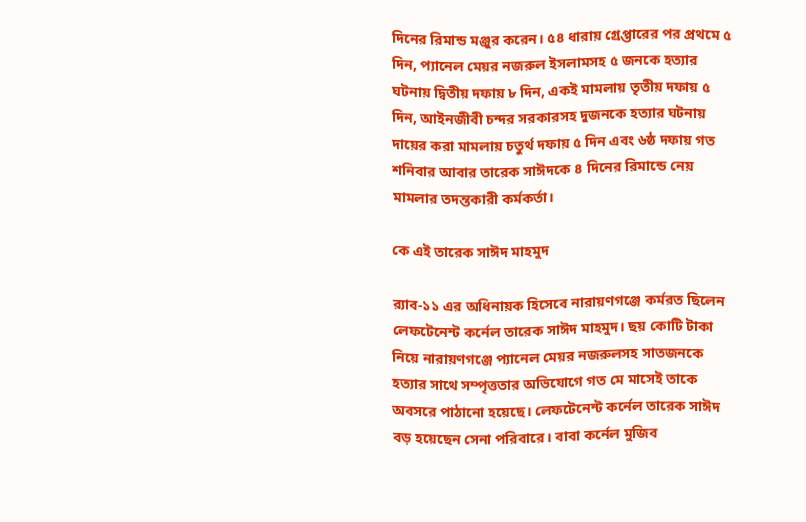দিনের রিমান্ড মঞ্জুর করেন। ৫৪ ধারায় গ্রেপ্তারের পর প্রথমে ৫ দিন, প্যানেল মেয়র নজরুল ইসলামসহ ৫ জনকে হত্যার ঘটনায় দ্বিতীয় দফায় ৮ দিন, একই মামলায় তৃতীয় দফায় ৫ দিন, আইনজীবী চন্দর সরকারসহ দুজনকে হত্যার ঘটনায় দায়ের করা মামলায় চতুর্থ দফায় ৫ দিন এবং ৬ষ্ঠ দফায় গত শনিবার আবার তারেক সাঈদকে ৪ দিনের রিমান্ডে নেয় মামলার তদন্তকারী কর্মকর্তা।

কে এই তারেক সাঈদ মাহমুদ

র‌্যাব-১১ এর অধিনায়ক হিসেবে নারায়ণগঞ্জে কর্মরত ছিলেন লেফটেনেন্ট কর্নেল তারেক সাঈদ মাহমুদ। ছয় কোটি টাকা নিয়ে নারায়ণগঞ্জে প্যানেল মেয়র নজরুলসহ সাতজনকে হত্যার সাথে সম্পৃত্ততার অভিযোগে গত মে মাসেই তাকে অবসরে পাঠানো হয়েছে। লেফটেনেন্ট কর্নেল তারেক সাঈদ বড় হয়েছেন সেনা পরিবারে। বাবা কর্নেল মুজিব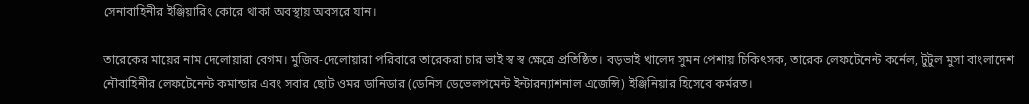সেনাবাহিনীর ইঞ্জিয়ারিং কোরে থাকা অবস্থায় অবসরে যান।

তারেকের মায়ের নাম দেলোয়ারা বেগম। মুজিব-দেলোয়ারা পরিবারে তারেকরা চার ভাই স্ব স্ব ক্ষেত্রে প্রতিষ্ঠিত। বড়ভাই খালেদ সুমন পেশায় চিকিৎসক, তারেক লেফটেনেন্ট কর্নেল, টুটুল মুসা বাংলাদেশ নৌবাহিনীর লেফটেনেন্ট কমান্ডার এবং সবার ছোট ওমর ডানিডার (ডেনিস ডেভেলপমেন্ট ইন্টারন্যাশনাল এজেন্সি) ইঞ্জিনিয়ার হিসেবে কর্মরত।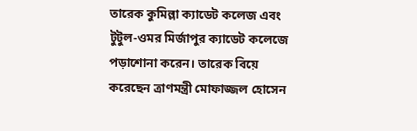তারেক কুমিল্লা ক্যাডেট কলেজ এবং টুটুল-ওমর মির্জাপুর ক্যাডেট কলেজে পড়াশোনা করেন। তারেক বিয়ে করেছেন ত্রাণমন্ত্রী মোফাজ্জল হোসেন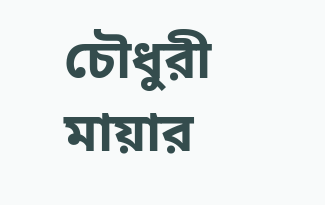চৌধুরী মায়ার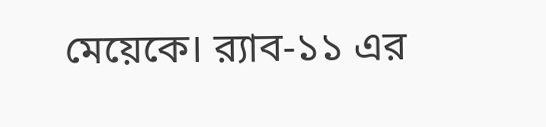মেয়েকে। র‌্যাব-১১ এর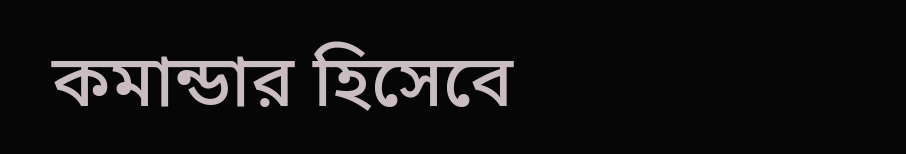কমান্ডার হিসেবে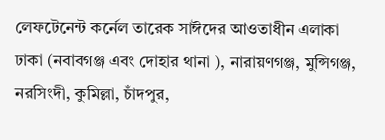লেফটেনেন্ট কর্নেল তারেক সাঈদের আওতাধীন এলাকা ঢাকা (নবাবগঞ্জ এবং দোহার থানা ), নারায়ণগঞ্জ, মুন্সিগঞ্জ, নরসিংদী, কুমিল্লা, চাঁদপুর,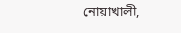নোয়াখালী,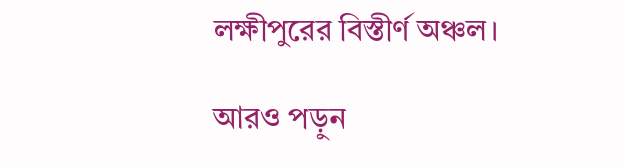লক্ষীপুরের বিস্তীর্ণ অঞ্চল।

আরও পড়ুন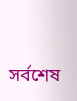সর্বশেষ